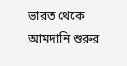ভারত থেকে আমদানি শুরুর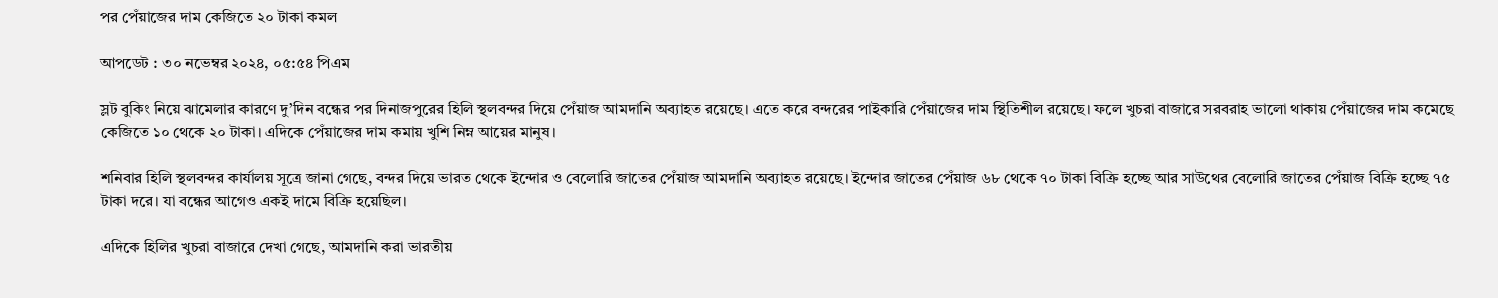পর পেঁয়াজের দাম কেজিতে ২০ টাকা কমল

আপডেট : ৩০ নভেম্বর ২০২৪, ০৫:৫৪ পিএম

স্লট বুকিং নিয়ে ঝামেলার কারণে দু’দিন বন্ধের পর দিনাজপুরের হিলি স্থলবন্দর দিয়ে পেঁয়াজ আমদানি অব্যাহত রয়েছে। এতে করে বন্দরের পাইকারি পেঁয়াজের দাম স্থিতিশীল রয়েছে। ফলে খুচরা বাজারে সরবরাহ ভালো থাকায় পেঁয়াজের দাম কমেছে কেজিতে ১০ থেকে ২০ টাকা। এদিকে পেঁয়াজের দাম কমায় খুশি নিম্ন আয়ের মানুষ।

শনিবার হিলি স্থলবন্দর কার্যালয় সূত্রে জানা গেছে, বন্দর দিয়ে ভারত থেকে ইন্দোর ও বেলোরি জাতের পেঁয়াজ আমদানি অব্যাহত রয়েছে। ইন্দোর জাতের পেঁয়াজ ৬৮ থেকে ৭০ টাকা বিক্রি হচ্ছে আর সাউথের বেলোরি জাতের পেঁয়াজ বিক্রি হচ্ছে ৭৫ টাকা দরে। যা বন্ধের আগেও একই দামে বিক্রি হয়েছিল।

এদিকে হিলির খুচরা বাজারে দেখা গেছে, আমদানি করা ভারতীয়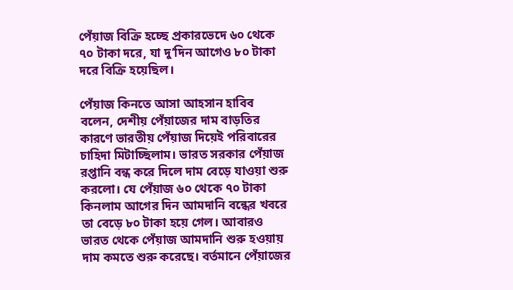পেঁয়াজ বিক্রি হচ্ছে প্রকারভেদে ৬০ থেকে ৭০ টাকা দরে, যা দু’দিন আগেও ৮০ টাকা দরে বিক্রি হয়েছিল।

পেঁয়াজ কিনতে আসা আহসান হাবিব বলেন, দেশীয় পেঁয়াজের দাম বাড়তির কারণে ভারতীয় পেঁয়াজ দিয়েই পরিবারের চাহিদা মিটাচ্ছিলাম। ভারত সরকার পেঁয়াজ রপ্তানি বন্ধ করে দিলে দাম বেড়ে যাওয়া শুরু করলো। যে পেঁয়াজ ৬০ থেকে ৭০ টাকা কিনলাম আগের দিন আমদানি বন্ধের খবরে তা বেড়ে ৮০ টাকা হয়ে গেল। আবারও ভারত থেকে পেঁয়াজ আমদানি শুরু হওয়ায় দাম কমতে শুরু করেছে। বর্তমানে পেঁয়াজের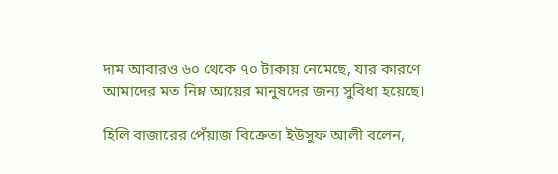দাম আবারও ৬০ থেকে ৭০ টাকায় নেমেছে, যার কারণে আমাদের মত নিম্ন আয়ের মানুষদের জন্য সুবিধা হয়েছে।

হিলি বাজারের পেঁয়াজ বিক্রেতা ইউসুফ আলী বলেন,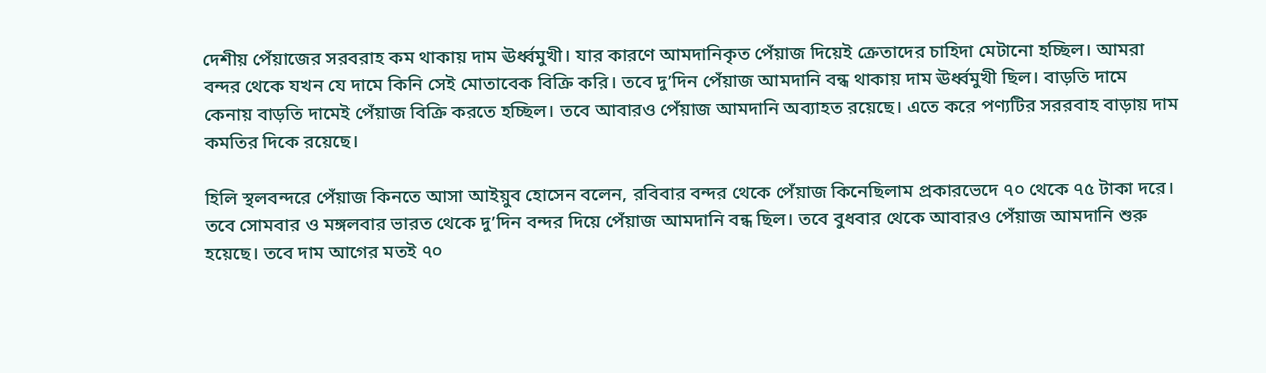দেশীয় পেঁয়াজের সরবরাহ কম থাকায় দাম ঊর্ধ্বমুখী। যার কারণে আমদানিকৃত পেঁয়াজ দিয়েই ক্রেতাদের চাহিদা মেটানো হচ্ছিল। আমরা বন্দর থেকে যখন যে দামে কিনি সেই মোতাবেক বিক্রি করি। তবে দু’দিন পেঁয়াজ আমদানি বন্ধ থাকায় দাম ঊর্ধ্বমুখী ছিল। বাড়তি দামে কেনায় বাড়তি দামেই পেঁয়াজ বিক্রি করতে হচ্ছিল। তবে আবারও পেঁয়াজ আমদানি অব্যাহত রয়েছে। এতে করে পণ্যটির সররবাহ বাড়ায় দাম কমতির দিকে রয়েছে।

হিলি স্থলবন্দরে পেঁয়াজ কিনতে আসা আইয়ুব হোসেন বলেন, রবিবার বন্দর থেকে পেঁয়াজ কিনেছিলাম প্রকারভেদে ৭০ থেকে ৭৫ টাকা দরে। তবে সোমবার ও মঙ্গলবার ভারত থেকে দু’দিন বন্দর দিয়ে পেঁয়াজ আমদানি বন্ধ ছিল। তবে বুধবার থেকে আবারও পেঁয়াজ আমদানি শুরু হয়েছে। তবে দাম আগের মতই ৭০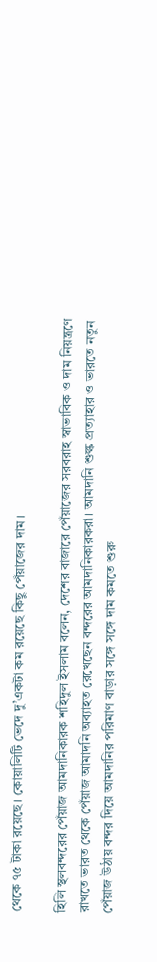থেকে ৭৫ টাকা রয়েছে। কোয়ালিটি ভেদে দু’একটা কম রয়েছে কিছু পেঁয়াজের দাম।

হিলি স্থলবন্দরের পেঁয়াজ আমদানিকারক শহিদুল ইসলাম বলেন, দেশের বাজারে পেঁয়াজের সরবরাহ স্বাভাবিক ও দাম নিয়ন্ত্রণে রাখতে ভারত থেকে পেঁয়াজ আমাদনি অব্যাহত রেখেছেন বন্দরের আমদানিকারকরা। আমদানি শুল্ক প্রত্যাহার ও ভারতে নতুন পেঁয়াজ উঠায় বন্দর দিয়ে আমদানির পরিমাণ বাড়ার সঙ্গে সঙ্গে দাম কমতে শুরু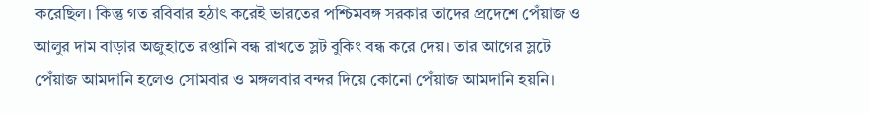করেছিল। কিন্তু গত রবিবার হঠাৎ করেই ভারতের পশ্চিমবঙ্গ সরকার তাদের প্রদেশে পেঁয়াজ ও আলুর দাম বাড়ার অজুহাতে রপ্তানি বন্ধ রাখতে স্লট বুকিং বন্ধ করে দেয়। তার আগের স্লটে পেঁয়াজ আমদানি হলেও সোমবার ও মঙ্গলবার বন্দর দিয়ে কোনো পেঁয়াজ আমদানি হয়নি।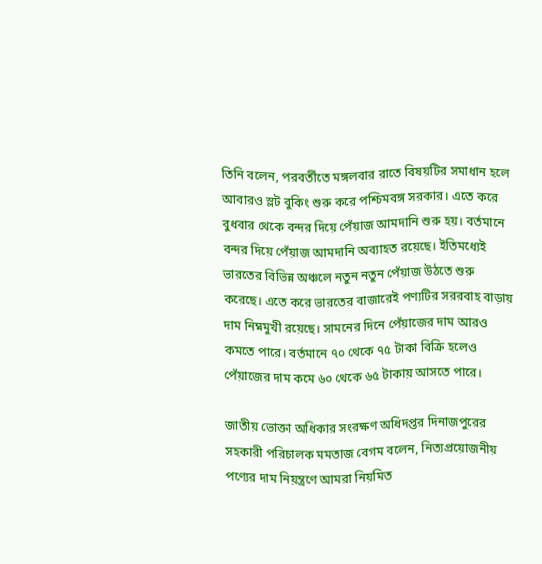তিনি বলেন, পরবর্তীতে মঙ্গলবার রাতে বিষয়টির সমাধান হলে আবারও স্লট বুকিং শুরু করে পশ্চিমবঙ্গ সরকার। এতে করে বুধবার থেকে বন্দর দিয়ে পেঁয়াজ আমদানি শুরু হয়। বর্তমানে বন্দর দিয়ে পেঁয়াজ আমদানি অব্যাহত রয়েছে। ইতিমধ্যেই ভারতের বিভিন্ন অঞ্চলে নতুন নতুন পেঁয়াজ উঠতে শুরু করেছে। এতে করে ভারতের বাজারেই পণ্যটির সররবাহ বাড়ায় দাম নিম্নমুখী রয়েছে। সামনের দিনে পেঁয়াজের দাম আরও কমতে পারে। বর্তমানে ৭০ থেকে ৭৫ টাকা বিক্রি হলেও পেঁয়াজের দাম কমে ৬০ থেকে ৬৫ টাকায় আসতে পারে।

জাতীয় ভোক্তা অধিকার সংরক্ষণ অধিদপ্তর দিনাজপুরের সহকারী পরিচালক মমতাজ বেগম বলেন, নিত্যপ্রয়োজনীয় পণ্যের দাম নিয়ন্ত্রণে আমরা নিয়মিত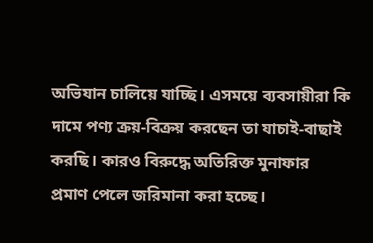অভিযান চালিয়ে যাচ্ছি। এসময়ে ব্যবসায়ীরা কি দামে পণ্য ক্রয়-বিক্রয় করছেন তা যাচাই-বাছাই করছি। কারও বিরুদ্ধে অতিরিক্ত মুনাফার প্রমাণ পেলে জরিমানা করা হচ্ছে।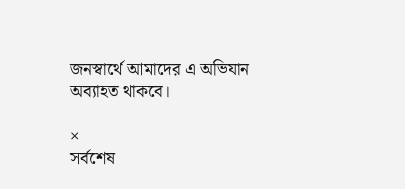জনস্বার্থে আমাদের এ অভিযান অব্যাহত থাকবে।

×
সর্বশেষ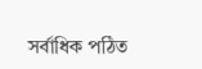সর্বাধিক পঠিত